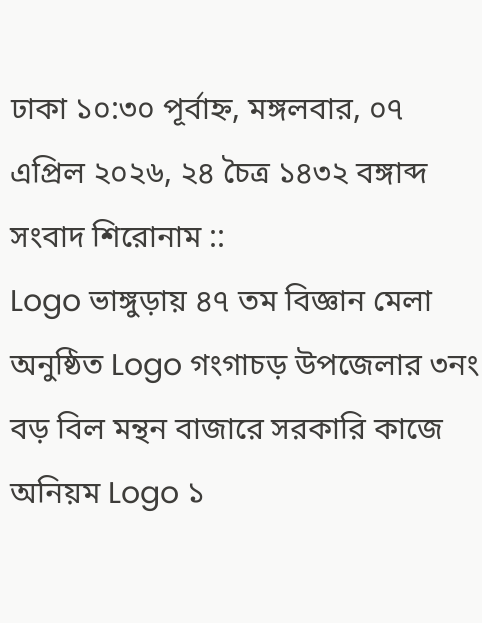ঢাকা ১০:৩০ পূর্বাহ্ন, মঙ্গলবার, ০৭ এপ্রিল ২০২৬, ২৪ চৈত্র ১৪৩২ বঙ্গাব্দ
সংবাদ শিরোনাম ::
Logo ভাঙ্গুড়ায় ৪৭ তম বিজ্ঞান মেলা অনুষ্ঠিত Logo গংগাচড় উপজেলার ৩নং বড় বিল মন্থন বাজারে সরকারি কাজে অনিয়ম Logo ১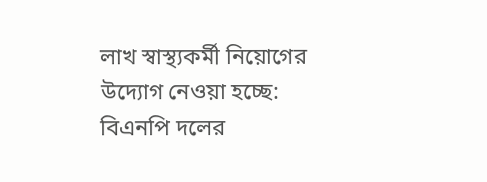লাখ স্বাস্থ্যকর্মী নিয়োগের উদ্যোগ নেওয়া হচ্ছে: বিএনপি দলের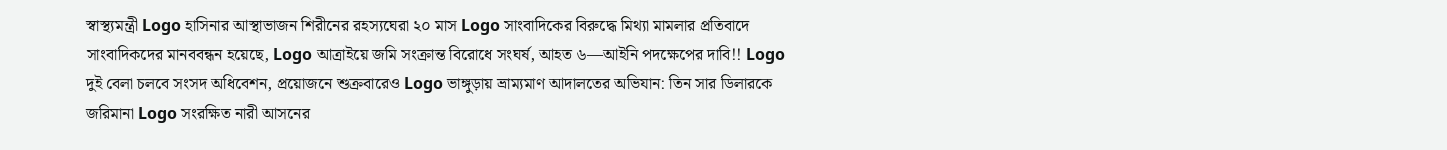স্বাস্থ্যমন্ত্রী Logo হাসিনার আস্থাভাজন শিরীনের রহস্যঘেরা ২০ মাস Logo সাংবাদিকের বিরুদ্ধে মিথ্যা মামলার প্রতিবাদে সাংবাদিকদের মানববন্ধন হয়েছে, Logo আত্রাইয়ে জমি সংক্রান্ত বিরোধে সংঘর্ষ, আহত ৬—আইনি পদক্ষেপের দাবি!! Logo দুই বেলা চলবে সংসদ অধিবেশন, প্রয়োজনে শুক্রবারেও Logo ভাঙ্গুড়ায় ভ্রাম্যমাণ আদালতের অভিযান: তিন সার ডিলারকে জরিমানা Logo সংরক্ষিত নারী আসনের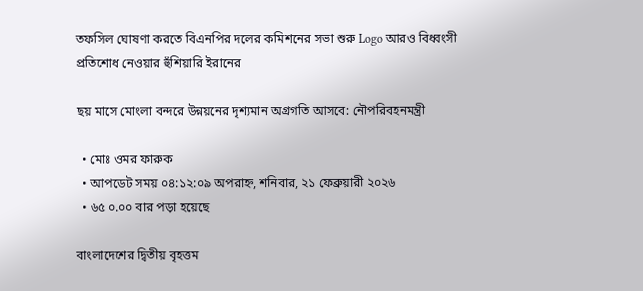তফসিল ঘোষণা করতে বিএনপির দলের কমিশনের সভা শুরু Logo আরও বিধ্বংসী প্রতিশোধ নেওয়ার হুঁশিয়ারি ইরানের

ছয় মাসে মোংলা বন্দরে উন্নয়নের দৃশ্যমান অগ্রগতি আসবে: নৌপরিবহনমন্ত্রী

  • মোঃ ওমর ফারুক
  • আপডেট সময় ০৪:১২:০৯ অপরাহ্ন, শনিবার, ২১ ফেব্রুয়ারী ২০২৬
  • ৬৫ ০.০০ বার পড়া হয়েছে

বাংলাদেশের দ্বিতীয় বৃহত্তম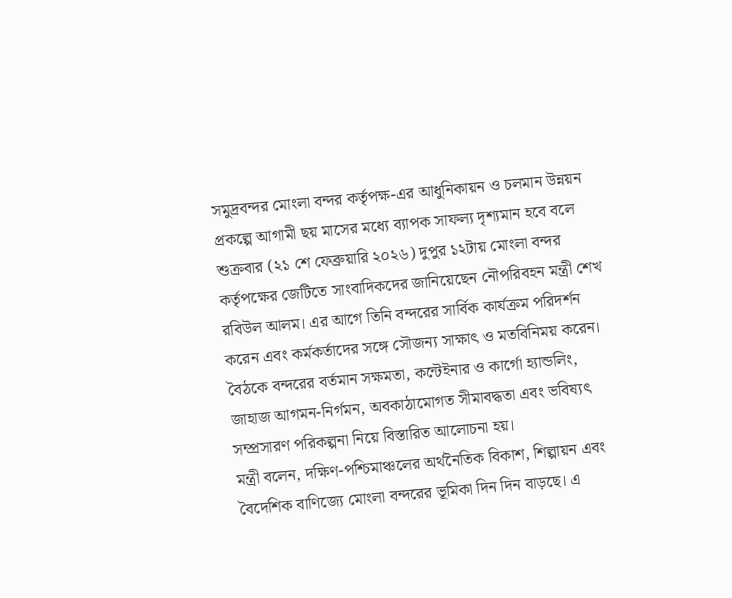সমুদ্রবন্দর মোংলা বন্দর কর্তৃপক্ষ-এর আধুনিকায়ন ও চলমান উন্নয়ন প্রকল্পে আগামী ছয় মাসের মধ্যে ব্যাপক সাফল্য দৃশ্যমান হবে বলে শুক্রবার (২১ শে ফেব্রুয়ারি ২০২৬) দুপুর ১২টায় মোংলা বন্দর কর্তৃপক্ষের জেটিতে সাংবাদিকদের জানিয়েছেন নৌপরিবহন মন্ত্রী শেখ রবিউল আলম। এর আগে তিনি বন্দরের সার্বিক কার্যক্রম পরিদর্শন করেন এবং কর্মকর্তাদের সঙ্গে সৌজন্য সাক্ষাৎ ও মতবিনিময় করেন। বৈঠকে বন্দরের বর্তমান সক্ষমতা, কন্টেইনার ও কার্গো হ্যান্ডলিং, জাহাজ আগমন-নির্গমন, অবকাঠামোগত সীমাবদ্ধতা এবং ভবিষ্যৎ সম্প্রসারণ পরিকল্পনা নিয়ে বিস্তারিত আলোচনা হয়।
মন্ত্রী বলেন, দক্ষিণ-পশ্চিমাঞ্চলের অর্থনৈতিক বিকাশ, শিল্পায়ন এবং বৈদেশিক বাণিজ্যে মোংলা বন্দরের ভূমিকা দিন দিন বাড়ছে। এ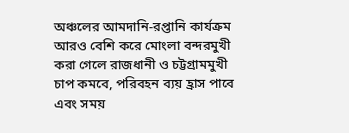অঞ্চলের আমদানি-রপ্তানি কার্যক্রম আরও বেশি করে মোংলা বন্দরমুখী করা গেলে রাজধানী ও চট্টগ্রামমুখী চাপ কমবে, পরিবহন ব্যয় হ্রাস পাবে এবং সময়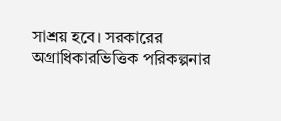সাশ্রয় হবে। সরকারের অগ্রাধিকারভিত্তিক পরিকল্পনার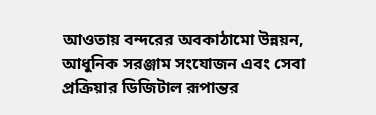আওতায় বন্দরের অবকাঠামো উন্নয়ন, আধুনিক সরঞ্জাম সংযোজন এবং সেবা প্রক্রিয়ার ডিজিটাল রূপান্তর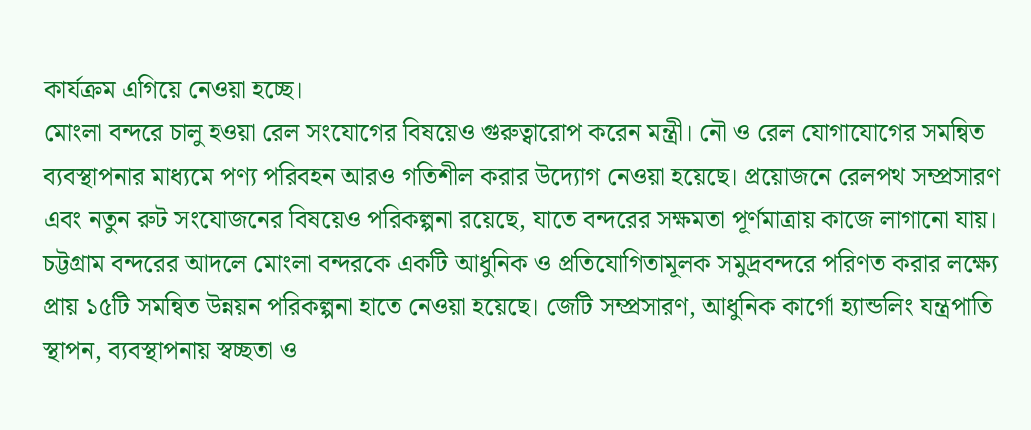কার্যক্রম এগিয়ে নেওয়া হচ্ছে।
মোংলা বন্দরে চালু হওয়া রেল সংযোগের বিষয়েও গুরুত্বারোপ করেন মন্ত্রী। নৌ ও রেল যোগাযোগের সমন্বিত ব্যবস্থাপনার মাধ্যমে পণ্য পরিবহন আরও গতিশীল করার উদ্যোগ নেওয়া হয়েছে। প্রয়োজনে রেলপথ সম্প্রসারণ এবং নতুন রুট সংযোজনের বিষয়েও পরিকল্পনা রয়েছে, যাতে বন্দরের সক্ষমতা পূর্ণমাত্রায় কাজে লাগানো যায়।
চট্টগ্রাম বন্দরের আদলে মোংলা বন্দরকে একটি আধুনিক ও প্রতিযোগিতামূলক সমুদ্রবন্দরে পরিণত করার লক্ষ্যে প্রায় ১৫টি সমন্বিত উন্নয়ন পরিকল্পনা হাতে নেওয়া হয়েছে। জেটি সম্প্রসারণ, আধুনিক কার্গো হ্যান্ডলিং যন্ত্রপাতি স্থাপন, ব্যবস্থাপনায় স্বচ্ছতা ও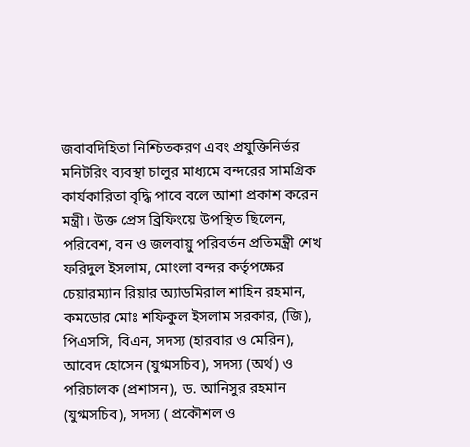জবাবদিহিতা নিশ্চিতকরণ এবং প্রযুক্তিনির্ভর মনিটরিং ব্যবস্থা চালুর মাধ্যমে বন্দরের সামগ্রিক কার্যকারিতা বৃদ্ধি পাবে বলে আশা প্রকাশ করেন মন্ত্রী। উক্ত প্রেস ব্রিফিংয়ে উপস্থিত ছিলেন, পরিবেশ, বন ও জলবায়ু পরিবর্তন প্রতিমন্ত্রী শেখ ফরিদুল ইসলাম, মোংলা বন্দর কর্তৃপক্ষের চেয়ারম্যান রিয়ার অ্যাডমিরাল শাহিন রহমান, কমডোর মোঃ শফিকুল ইসলাম সরকার, (জি), পিএসসি, বিএন, সদস্য (হারবার ও মেরিন), আবেদ হোসেন (যুগ্মসচিব), সদস্য (অর্থ) ও পরিচালক (প্রশাসন), ড. আনিসুর রহমান (যুগ্মসচিব), সদস্য ( প্রকৌশল ও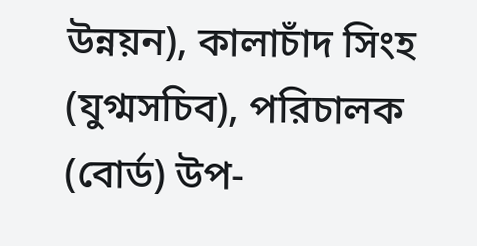উন্নয়ন), কালাচাঁদ সিংহ (যুগ্মসচিব), পরিচালক (বোর্ড) উপ-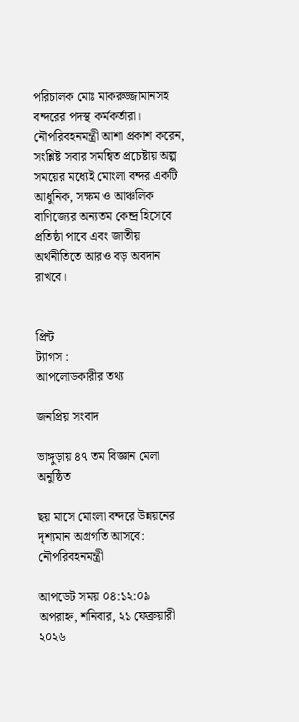পরিচালক মোঃ মাকরুজ্জামানসহ বন্দরের পদস্থ কর্মকর্তারা।
নৌপরিবহনমন্ত্রী আশা প্রকাশ করেন, সংশ্লিষ্ট সবার সমন্বিত প্রচেষ্টায় অল্প সময়ের মধ্যেই মোংলা বন্দর একটি আধুনিক, সক্ষম ও আঞ্চলিক বাণিজ্যের অন্যতম কেন্দ্র হিসেবে প্রতিষ্ঠা পাবে এবং জাতীয় অর্থনীতিতে আরও বড় অবদান রাখবে।


প্রিন্ট
ট্যাগস :
আপলোডকারীর তথ্য

জনপ্রিয় সংবাদ

ভাঙ্গুড়ায় ৪৭ তম বিজ্ঞান মেলা অনুষ্ঠিত

ছয় মাসে মোংলা বন্দরে উন্নয়নের দৃশ্যমান অগ্রগতি আসবে: নৌপরিবহনমন্ত্রী

আপডেট সময় ০৪:১২:০৯ অপরাহ্ন, শনিবার, ২১ ফেব্রুয়ারী ২০২৬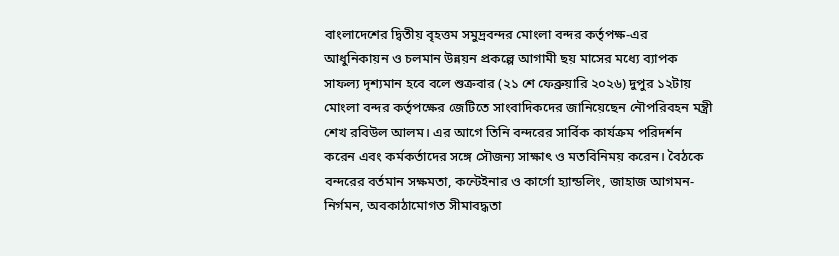বাংলাদেশের দ্বিতীয় বৃহত্তম সমুদ্রবন্দর মোংলা বন্দর কর্তৃপক্ষ-এর আধুনিকায়ন ও চলমান উন্নয়ন প্রকল্পে আগামী ছয় মাসের মধ্যে ব্যাপক সাফল্য দৃশ্যমান হবে বলে শুক্রবার (২১ শে ফেব্রুয়ারি ২০২৬) দুপুর ১২টায় মোংলা বন্দর কর্তৃপক্ষের জেটিতে সাংবাদিকদের জানিয়েছেন নৌপরিবহন মন্ত্রী শেখ রবিউল আলম। এর আগে তিনি বন্দরের সার্বিক কার্যক্রম পরিদর্শন করেন এবং কর্মকর্তাদের সঙ্গে সৌজন্য সাক্ষাৎ ও মতবিনিময় করেন। বৈঠকে বন্দরের বর্তমান সক্ষমতা, কন্টেইনার ও কার্গো হ্যান্ডলিং, জাহাজ আগমন-নির্গমন, অবকাঠামোগত সীমাবদ্ধতা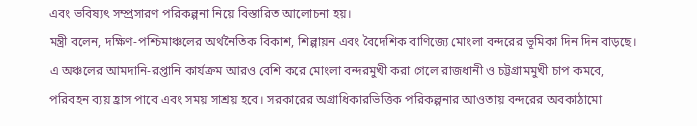এবং ভবিষ্যৎ সম্প্রসারণ পরিকল্পনা নিয়ে বিস্তারিত আলোচনা হয়।
মন্ত্রী বলেন, দক্ষিণ-পশ্চিমাঞ্চলের অর্থনৈতিক বিকাশ, শিল্পায়ন এবং বৈদেশিক বাণিজ্যে মোংলা বন্দরের ভূমিকা দিন দিন বাড়ছে। এ অঞ্চলের আমদানি-রপ্তানি কার্যক্রম আরও বেশি করে মোংলা বন্দরমুখী করা গেলে রাজধানী ও চট্টগ্রামমুখী চাপ কমবে, পরিবহন ব্যয় হ্রাস পাবে এবং সময় সাশ্রয় হবে। সরকারের অগ্রাধিকারভিত্তিক পরিকল্পনার আওতায় বন্দরের অবকাঠামো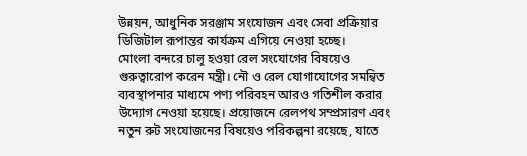উন্নয়ন, আধুনিক সরঞ্জাম সংযোজন এবং সেবা প্রক্রিয়ার ডিজিটাল রূপান্তর কার্যক্রম এগিয়ে নেওয়া হচ্ছে।
মোংলা বন্দরে চালু হওয়া রেল সংযোগের বিষয়েও গুরুত্বারোপ করেন মন্ত্রী। নৌ ও রেল যোগাযোগের সমন্বিত ব্যবস্থাপনার মাধ্যমে পণ্য পরিবহন আরও গতিশীল করার উদ্যোগ নেওয়া হয়েছে। প্রয়োজনে রেলপথ সম্প্রসারণ এবং নতুন রুট সংযোজনের বিষয়েও পরিকল্পনা রয়েছে, যাতে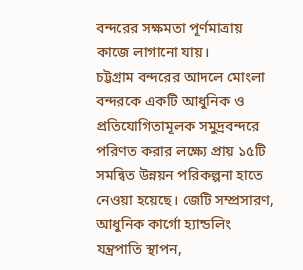বন্দরের সক্ষমতা পূর্ণমাত্রায় কাজে লাগানো যায়।
চট্টগ্রাম বন্দরের আদলে মোংলা বন্দরকে একটি আধুনিক ও প্রতিযোগিতামূলক সমুদ্রবন্দরে পরিণত করার লক্ষ্যে প্রায় ১৫টি সমন্বিত উন্নয়ন পরিকল্পনা হাতে নেওয়া হয়েছে। জেটি সম্প্রসারণ, আধুনিক কার্গো হ্যান্ডলিং যন্ত্রপাতি স্থাপন,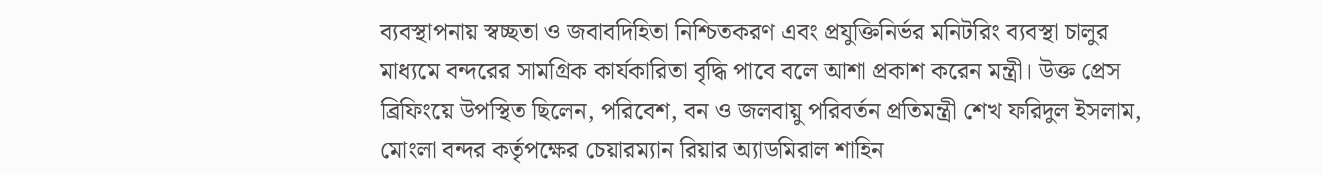ব্যবস্থাপনায় স্বচ্ছতা ও জবাবদিহিতা নিশ্চিতকরণ এবং প্রযুক্তিনির্ভর মনিটরিং ব্যবস্থা চালুর মাধ্যমে বন্দরের সামগ্রিক কার্যকারিতা বৃদ্ধি পাবে বলে আশা প্রকাশ করেন মন্ত্রী। উক্ত প্রেস ব্রিফিংয়ে উপস্থিত ছিলেন, পরিবেশ, বন ও জলবায়ু পরিবর্তন প্রতিমন্ত্রী শেখ ফরিদুল ইসলাম, মোংলা বন্দর কর্তৃপক্ষের চেয়ারম্যান রিয়ার অ্যাডমিরাল শাহিন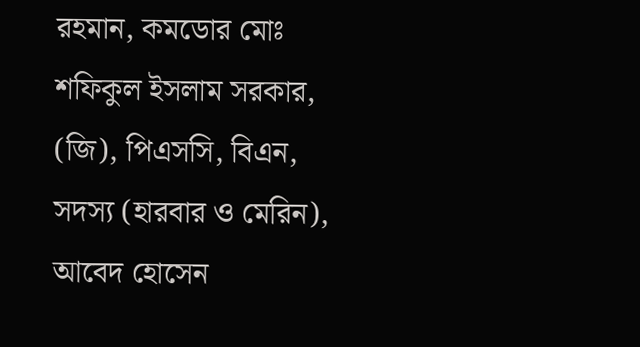রহমান, কমডোর মোঃ শফিকুল ইসলাম সরকার, (জি), পিএসসি, বিএন, সদস্য (হারবার ও মেরিন), আবেদ হোসেন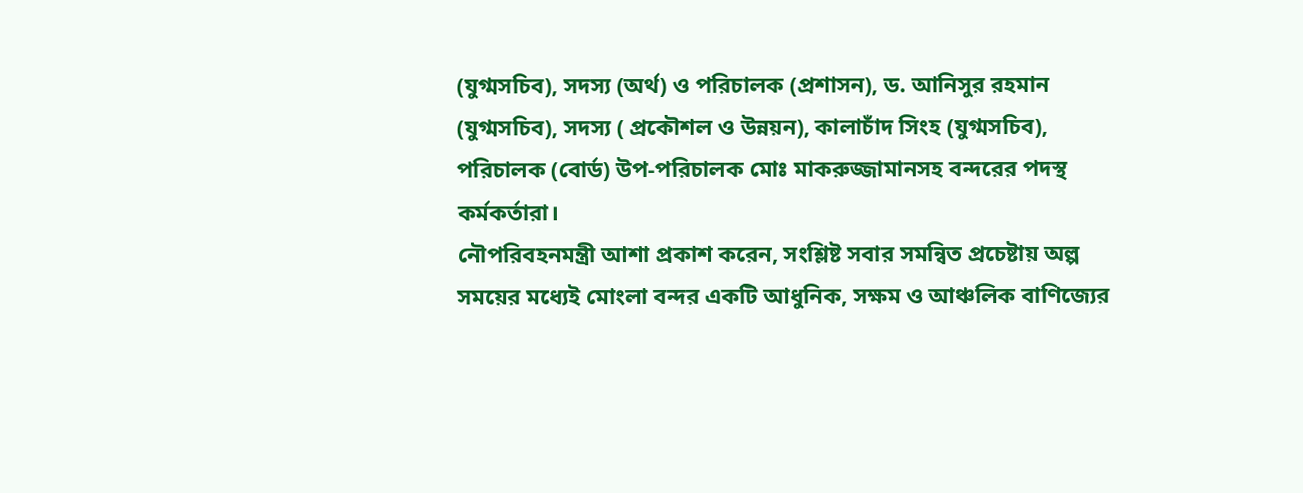(যুগ্মসচিব), সদস্য (অর্থ) ও পরিচালক (প্রশাসন), ড. আনিসুর রহমান (যুগ্মসচিব), সদস্য ( প্রকৌশল ও উন্নয়ন), কালাচাঁদ সিংহ (যুগ্মসচিব), পরিচালক (বোর্ড) উপ-পরিচালক মোঃ মাকরুজ্জামানসহ বন্দরের পদস্থ কর্মকর্তারা।
নৌপরিবহনমন্ত্রী আশা প্রকাশ করেন, সংশ্লিষ্ট সবার সমন্বিত প্রচেষ্টায় অল্প সময়ের মধ্যেই মোংলা বন্দর একটি আধুনিক, সক্ষম ও আঞ্চলিক বাণিজ্যের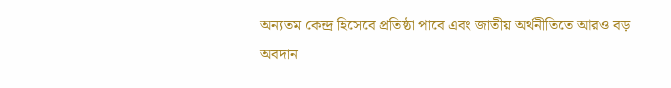অন্যতম কেন্দ্র হিসেবে প্রতিষ্ঠা পাবে এবং জাতীয় অর্থনীতিতে আরও বড় অবদান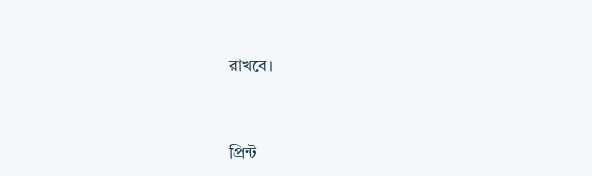রাখবে।


প্রিন্ট